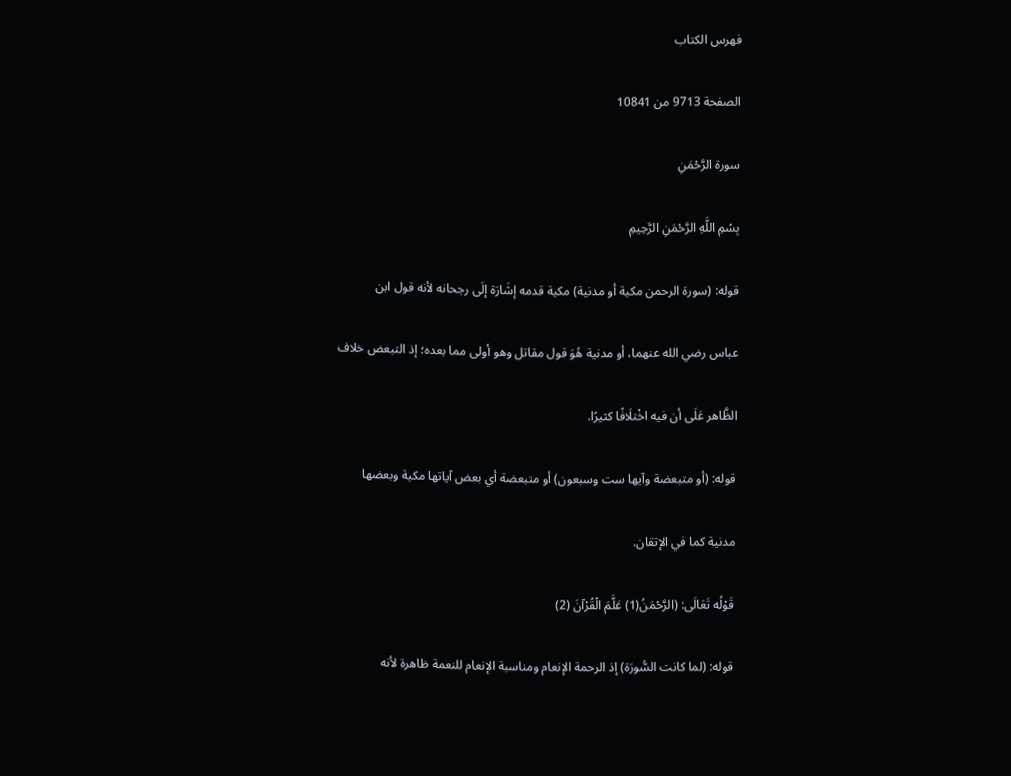فهرس الكتاب

الصفحة 9713 من 10841

سورة الرَّحْمَنِ

بِسْمِ اللَّهِ الرَّحْمَنِ الرَّحِيمِ

قوله: (سورة الرحمن مكية أو مدنية) مكية قدمه إشَارَة إلَى رجحانه لأنه قول ابن

عباس رضي الله عنهما، أو مدنية هُوَ قول مقاتل وهو أولى مما بعده؛ إذ التبعض خلاف

الظَّاهر عَلَى أن فيه اخْتلَافًا كثيرًا.

قوله: (أو متبعضة وآيها ست وسبعون) أو متبعضة أي بعض آياتها مكية وبعضها

مدنية كما في الإتقان.

قَوْلُه تَعَالَى: (الرَّحْمَنُ(1) عَلَّمَ الْقُرْآنَ (2)

قوله: (لما كانت السُّورَة) إذ الرحمة الإنعام ومناسبة الإنعام للنعمة ظاهرة لأنه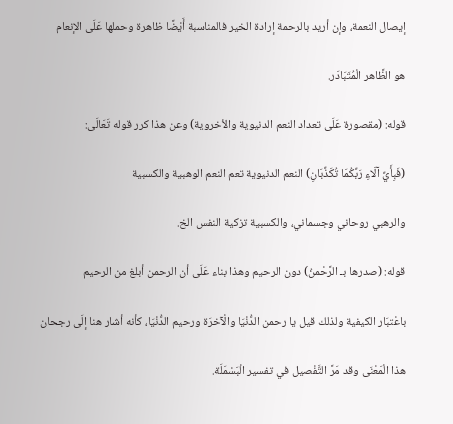إيصال النعمة، وإن أريد بالرحمة إرادة الخير فالمناسبة أَيْضًا ظاهرة وحملها عَلَى الإنعام

هو الظَّاهر الْمُتَبَادَر.

قوله: (مقصورة عَلَى تعداد النعم الدنيوية والأخروية) وعن هذا كرر قوله تَعَالَى:

(فَبِأَيِّ آلَاءِ رَبِّكُمَا تُكَذِّبَانِ) النعم الدنيوية تعم النعم الوهبية والكسبية

والرهبي روحاني وجسماني، والكسبية تزكية النفس الخ.

قوله: (صدرها بـ الرَّحْمنُ) دون الرحيم وهذا بناء عَلَى أن الرحمن أبلغ من الرحيم

باعْتبَار الكيفية ولذلك قيل يا رحمن الدُّنْيَا والْآخرَة ورحيم الدُّنْيَا، كأنه أشار هنا إلَى رجحان

هذا الْمَعْنَى وقد مَرَّ التَّفْصيل في تفسير الْبَسْمَلَة.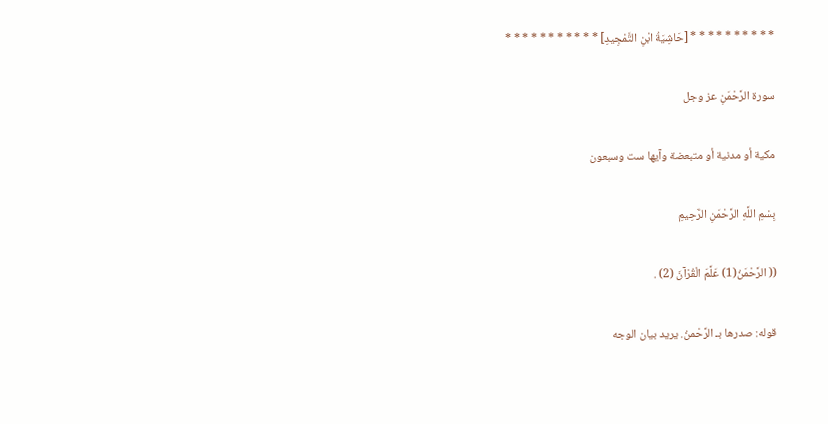* * * * * * * * * * [حَاشِيَةُ ابْنِ التَّمْجِيدِ] * * * * * * * * * * *

سورة الرَّحْمَنِ عز وجل

مكية أو مدنية أو متبعضة وآيها ست وسبعون

بِسْمِ اللَّهِ الرَّحْمَنِ الرَّحِيمِ

(( الرَّحْمَنُ(1) عَلَّمَ الْقُرْآنَ (2) .

قوله: صدرها بـ الرَّحْمنُ. يريد بيان الوجه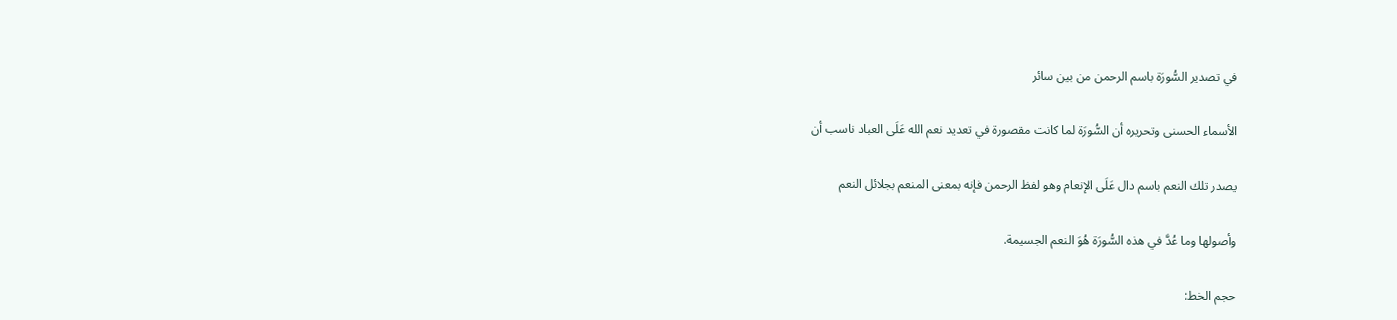في تصدير السُّورَة باسم الرحمن من بين سائر

الأسماء الحسنى وتحريره أن السُّورَة لما كانت مقصورة في تعديد نعم الله عَلَى العباد ناسب أن

يصدر تلك النعم باسم دال عَلَى الإنعام وهو لفظ الرحمن فإنه بمعنى المنعم بجلائل النعم

وأصولها وما عُدَّ في هذه السُّورَة هُوَ النعم الجسيمة.

حجم الخط: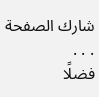شارك الصفحة
. . .
فضلًا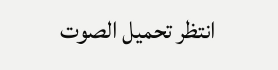انتظر تحميل الصوت